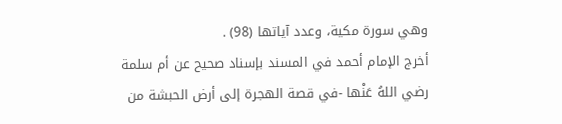وهي سورة مكية، وعدد آياتها (98) .
أخرج الإمام أحمد في المسند بإسناد صحيح عن أم سلمة رضي اللهُ عَنْها -في قصة الهجرة إلى أرض الحبشة من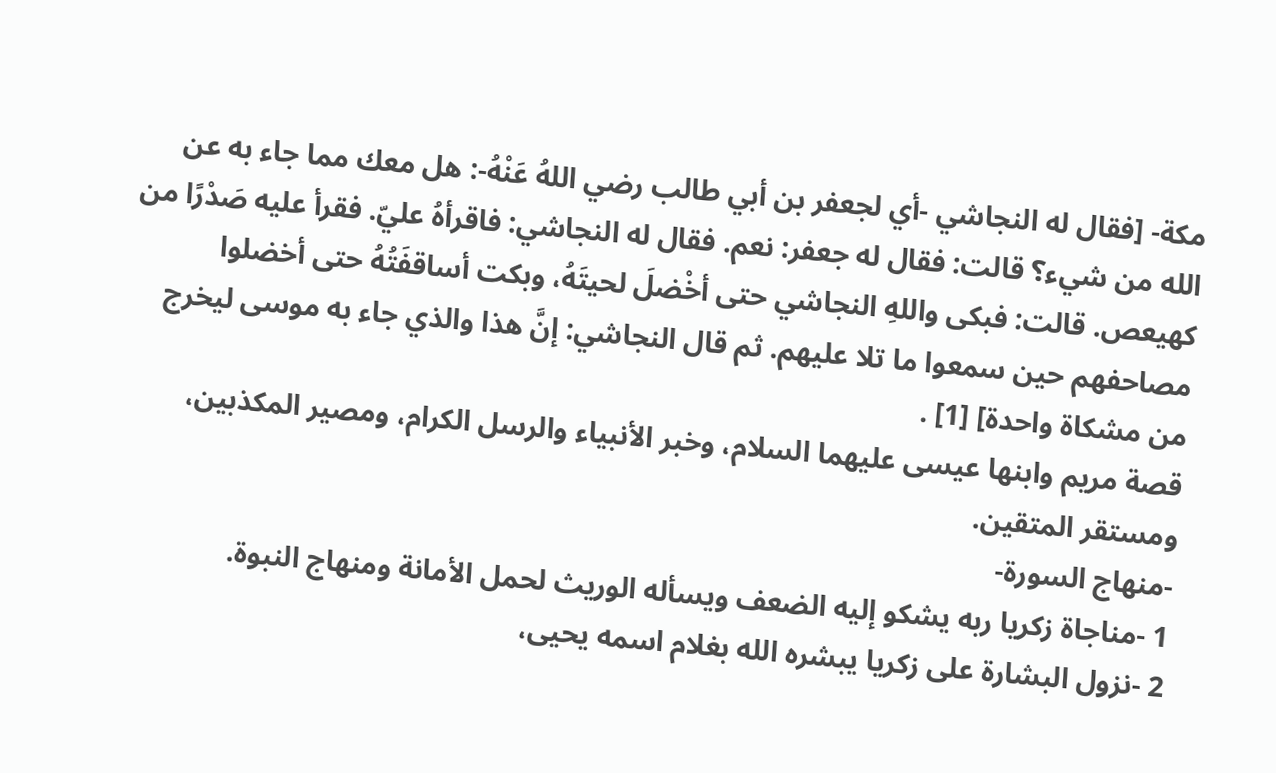مكة- [فقال له النجاشي -أي لجعفر بن أبي طالب رضي اللهُ عَنْهُ-: هل معك مما جاء به عن الله من شيء؟ قالت: فقال له جعفر: نعم. فقال له النجاشي: فاقرأهُ عليّ. فقرأ عليه صَدْرًا من كهيعص. قالت: فبكى واللهِ النجاشي حتى أخْضلَ لحيتَهُ، وبكت أساقفَتُهُ حتى أخضلوا مصاحفهم حين سمعوا ما تلا عليهم. ثم قال النجاشي: إنَّ هذا والذي جاء به موسى ليخرج من مشكاة واحدة] [1] .
قصة مريم وابنها عيسى عليهما السلام، وخبر الأنبياء والرسل الكرام، ومصير المكذبين، ومستقر المتقين.
-منهاج السورة-
1 -مناجاة زكريا ربه يشكو إليه الضعف ويسأله الوريث لحمل الأمانة ومنهاج النبوة.
2 -نزول البشارة على زكريا يبشره الله بغلام اسمه يحيى،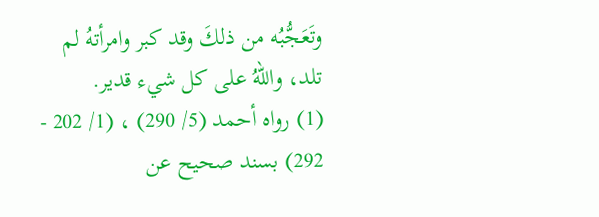وتَعَجُّبُه من ذلكَ وقد كبر وامرأتهُ لم تلد، واللهُ على كل شيء قدير.
(1) رواه أحمد (5/ 290) ، (1/ 202 - 292) بسند صحيح عن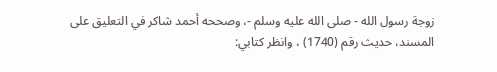زوجة رسول الله - صلى الله عليه وسلم -، وصححه أحمد شاكر في التعليق على المسند، حديث رقم (1740) ، وانظر كتابي: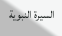السيرة النبوية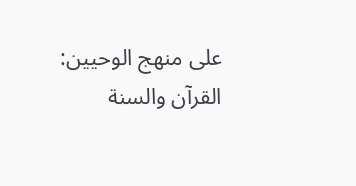على منهج الوحيين: القرآن والسنة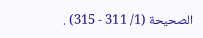الصحيحة (1/ 311 - 315) .